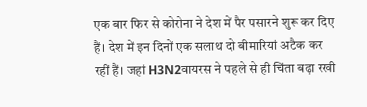एक बार फिर से कोरोना ने देश में पैर पसारने शुरू कर दिए हैं। देश में इन दिनों एक सलाथ दो बीमारियां अटैक कर रहीं हैं। जहां H3N2वायरस ने पहले से ही चिंता बढ़ा रखी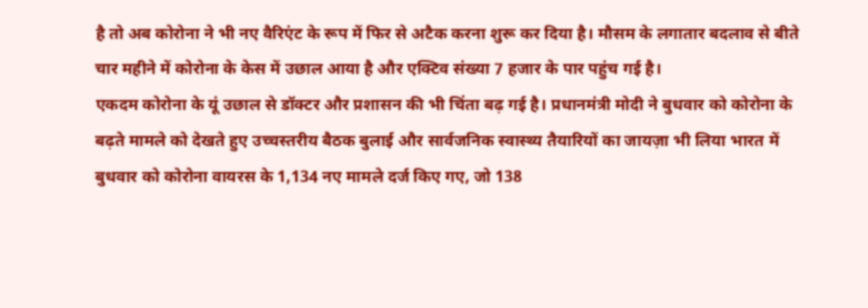है तो अब कोरोना ने भी नए वैरिएंट के रूप में फिर से अटैक करना शुरू कर दिया है। मौसम के लगातार बदलाव से बीते चार महीने में कोरोना के केस में उछाल आया है और एक्टिव संख्या 7 हजार के पार पहुंच गई है।
एकदम कोरोना के यूं उछाल से डॉक्टर और प्रशासन की भी चिंता बढ़ गई है। प्रधानमंत्री मोदी ने बुधवार को कोरोना के बढ़ते मामले को देखते हुए उच्चस्तरीय बैठक बुलाई और सार्वजनिक स्वास्थ्य तैयारियों का जायज़ा भी लिया भारत में बुधवार को कोरोना वायरस के 1,134 नए मामले दर्ज किए गए, जो 138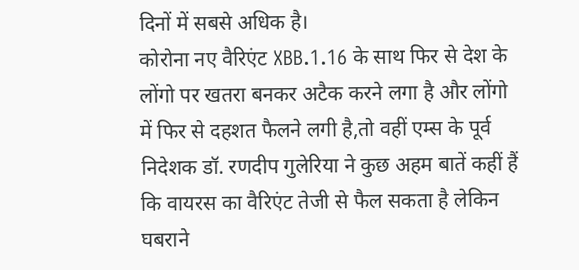दिनों में सबसे अधिक है।
कोरोना नए वैरिएंट XBB.1.16 के साथ फिर से देश के लोंगो पर खतरा बनकर अटैक करने लगा है और लोंगो में फिर से दहशत फैलने लगी है,तो वहीं एम्स के पूर्व निदेशक डॉ. रणदीप गुलेरिया ने कुछ अहम बातें कहीं हैं कि वायरस का वैरिएंट तेजी से फैल सकता है लेकिन घबराने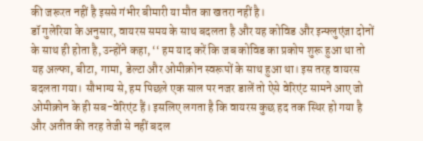की जरूरत नहीं है इससे गंभीर बीमारी या मौत का खतरा नहीं है।
डॉ गुलेरिया के अनुसार, वायरस समय के साथ बदलता है और यह कोविड और इन्फ्लुएंजा दोनों के साथ ही होता है, उन्होंने कहा, ‘‘ हम याद करें कि जब कोविड का प्रकोप शुरू हुआ था तो यह अल्फा, बीटा, गामा, डेल्टा और ओमीक्रोन स्वरूपों के साथ हुआ था। इस तरह वायरस बदलता गया। सौभाग्य से, हम पिछले एक साल पर नजर डालें तो ऐसे वेरिएंट सामने आए जो ओमीक्रोन के ही सब-वेरिएंट हैं। इसलिए लगता है कि वायरस कुछ हद तक स्थिर हो गया है और अतीत की तरह तेजी से नहीं बदल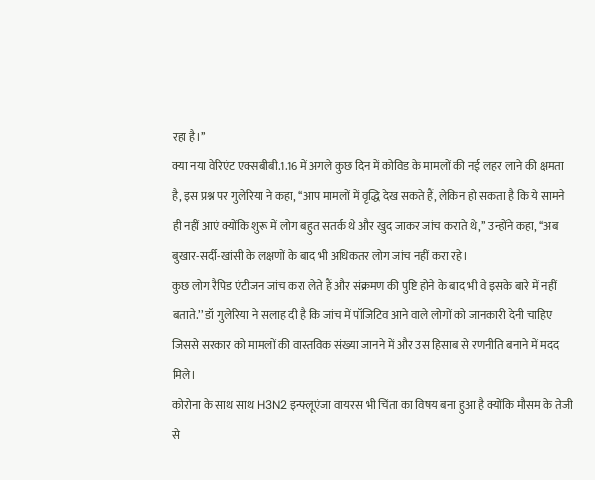रहा है।’’
क्या नया वेरिएंट एक्सबीबी.1.16 में अगले कुछ दिन में कोविड के मामलों की नई लहर लाने की क्षमता है, इस प्रश्न पर गुलेरिया ने कहा, ‘‘आप मामलों में वृद्धि देख सकते हैं, लेकिन हो सकता है कि ये सामने ही नहीं आएं क्योंकि शुरू में लोग बहुत सतर्क थे और खुद जाकर जांच कराते थे,’’ उन्होंने कहा, ‘‘अब बुखार-सर्दी-खांसी के लक्षणों के बाद भी अधिकतर लोग जांच नहीं करा रहे।
कुछ लोग रैपिड एंटीजन जांच करा लेते हैं और संक्रमण की पुष्टि होने के बाद भी वे इसके बारे में नहीं बताते.’’ डॉ गुलेरिया ने सलाह दी है कि जांच में पॉजिटिव आने वाले लोगों को जानकारी देनी चाहिए जिससे सरकार को मामलों की वास्तविक संख्या जानने में और उस हिसाब से रणनीति बनाने में मदद मिले।
कोरोना के साथ साथ H3N2 इन्फ्लूएंजा वायरस भी चिंता का विषय बना हुआ है क्योंकि मौसम के तेजी से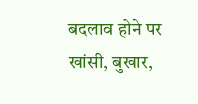बदलाव होने पर खांसी, बुखार,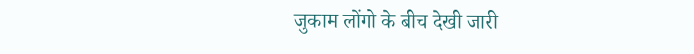जुकाम लोंगो के बीच देखी जारी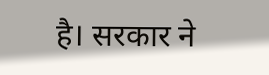है। सरकार ने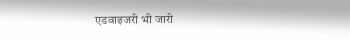एडवाइजरी भी जारी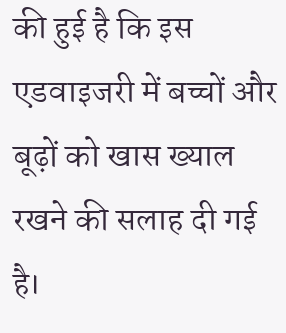की हुई है कि इस एडवाइजरी में बच्चों और बूढ़ों को खास ख्याल रखने की सलाह दी गई है।